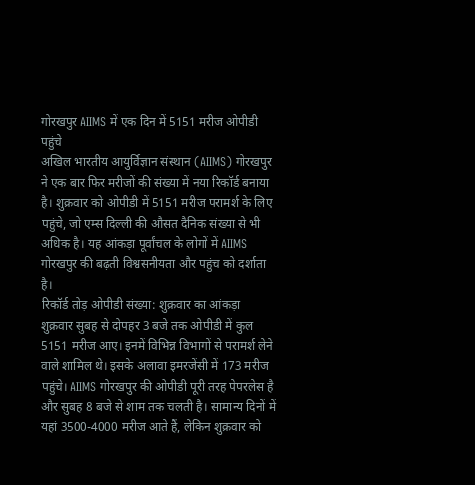गोरखपुर AIIMS में एक दिन में 5151 मरीज ओपीडी पहुंचे
अखिल भारतीय आयुर्विज्ञान संस्थान (AIIMS) गोरखपुर ने एक बार फिर मरीजों की संख्या में नया रिकॉर्ड बनाया है। शुक्रवार को ओपीडी में 5151 मरीज परामर्श के लिए पहुंचे, जो एम्स दिल्ली की औसत दैनिक संख्या से भी अधिक है। यह आंकड़ा पूर्वांचल के लोगों में AIIMS गोरखपुर की बढ़ती विश्वसनीयता और पहुंच को दर्शाता है।
रिकॉर्ड तोड़ ओपीडी संख्या: शुक्रवार का आंकड़ा
शुक्रवार सुबह से दोपहर 3 बजे तक ओपीडी में कुल 5151 मरीज आए। इनमें विभिन्न विभागों से परामर्श लेने वाले शामिल थे। इसके अलावा इमरजेंसी में 173 मरीज पहुंचे। AIIMS गोरखपुर की ओपीडी पूरी तरह पेपरलेस है और सुबह 8 बजे से शाम तक चलती है। सामान्य दिनों में यहां 3500-4000 मरीज आते हैं, लेकिन शुक्रवार को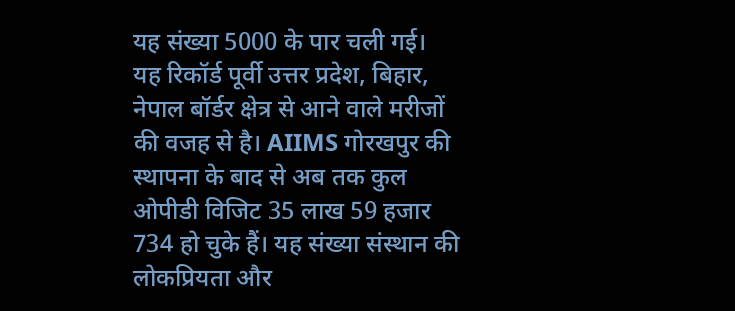यह संख्या 5000 के पार चली गई।
यह रिकॉर्ड पूर्वी उत्तर प्रदेश, बिहार, नेपाल बॉर्डर क्षेत्र से आने वाले मरीजों की वजह से है। AIIMS गोरखपुर की स्थापना के बाद से अब तक कुल ओपीडी विजिट 35 लाख 59 हजार 734 हो चुके हैं। यह संख्या संस्थान की लोकप्रियता और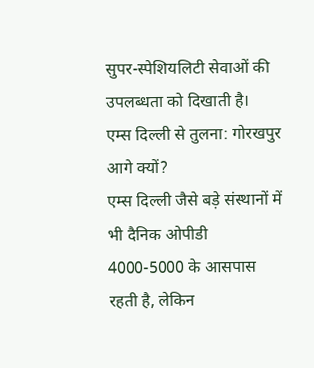सुपर-स्पेशियलिटी सेवाओं की उपलब्धता को दिखाती है।
एम्स दिल्ली से तुलना: गोरखपुर आगे क्यों?
एम्स दिल्ली जैसे बड़े संस्थानों में भी दैनिक ओपीडी 4000-5000 के आसपास रहती है, लेकिन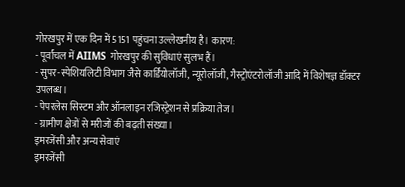गोरखपुर में एक दिन में 5151 पहुंचना उल्लेखनीय है। कारण:
- पूर्वांचल में AIIMS गोरखपुर की सुविधाएं सुलभ हैं।
- सुपर-स्पेशियलिटी विभाग जैसे कार्डियोलॉजी, न्यूरोलॉजी, गैस्ट्रोएंटरोलॉजी आदि में विशेषज्ञ डॉक्टर उपलब्ध।
- पेपरलेस सिस्टम और ऑनलाइन रजिस्ट्रेशन से प्रक्रिया तेज।
- ग्रामीण क्षेत्रों से मरीजों की बढ़ती संख्या।
इमरजेंसी और अन्य सेवाएं
इमरजेंसी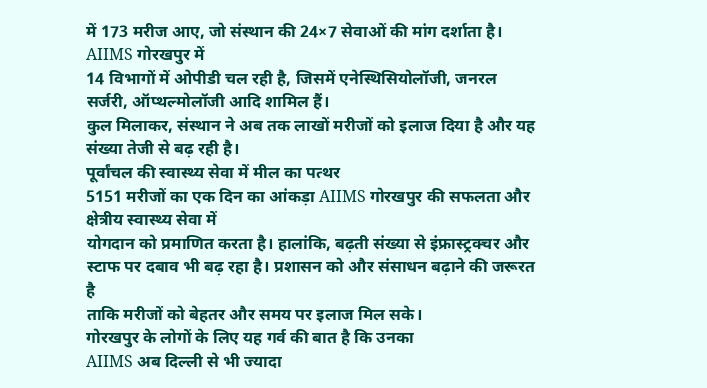में 173 मरीज आए, जो संस्थान की 24×7 सेवाओं की मांग दर्शाता है। AIIMS गोरखपुर में
14 विभागों में ओपीडी चल रही है, जिसमें एनेस्थिसियोलॉजी, जनरल सर्जरी, ऑप्थल्मोलॉजी आदि शामिल हैं।
कुल मिलाकर, संस्थान ने अब तक लाखों मरीजों को इलाज दिया है और यह संख्या तेजी से बढ़ रही है।
पूर्वांचल की स्वास्थ्य सेवा में मील का पत्थर
5151 मरीजों का एक दिन का आंकड़ा AIIMS गोरखपुर की सफलता और क्षेत्रीय स्वास्थ्य सेवा में
योगदान को प्रमाणित करता है। हालांकि, बढ़ती संख्या से इंफ्रास्ट्रक्चर और
स्टाफ पर दबाव भी बढ़ रहा है। प्रशासन को और संसाधन बढ़ाने की जरूरत है
ताकि मरीजों को बेहतर और समय पर इलाज मिल सके।
गोरखपुर के लोगों के लिए यह गर्व की बात है कि उनका
AIIMS अब दिल्ली से भी ज्यादा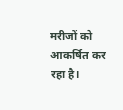मरीजों को आकर्षित कर रहा है।